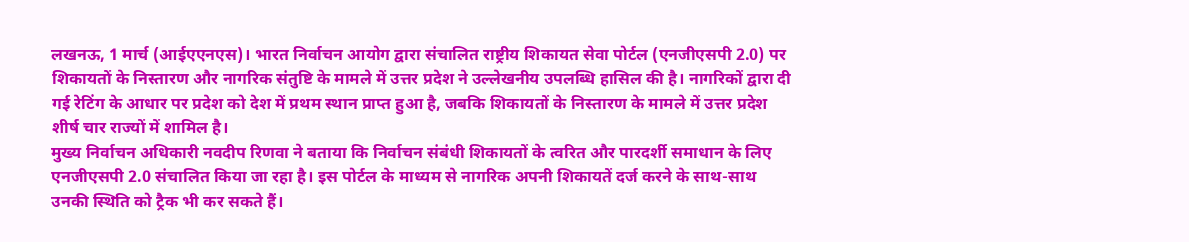लखनऊ, 1 मार्च (आईएएनएस)। भारत निर्वाचन आयोग द्वारा संचालित राष्ट्रीय शिकायत सेवा पोर्टल (एनजीएसपी 2.0) पर शिकायतों के निस्तारण और नागरिक संतुष्टि के मामले में उत्तर प्रदेश ने उल्लेखनीय उपलब्धि हासिल की है। नागरिकों द्वारा दी गई रेटिंग के आधार पर प्रदेश को देश में प्रथम स्थान प्राप्त हुआ है, जबकि शिकायतों के निस्तारण के मामले में उत्तर प्रदेश शीर्ष चार राज्यों में शामिल है।
मुख्य निर्वाचन अधिकारी नवदीप रिणवा ने बताया कि निर्वाचन संबंधी शिकायतों के त्वरित और पारदर्शी समाधान के लिए एनजीएसपी 2.0 संचालित किया जा रहा है। इस पोर्टल के माध्यम से नागरिक अपनी शिकायतें दर्ज करने के साथ-साथ उनकी स्थिति को ट्रैक भी कर सकते हैं।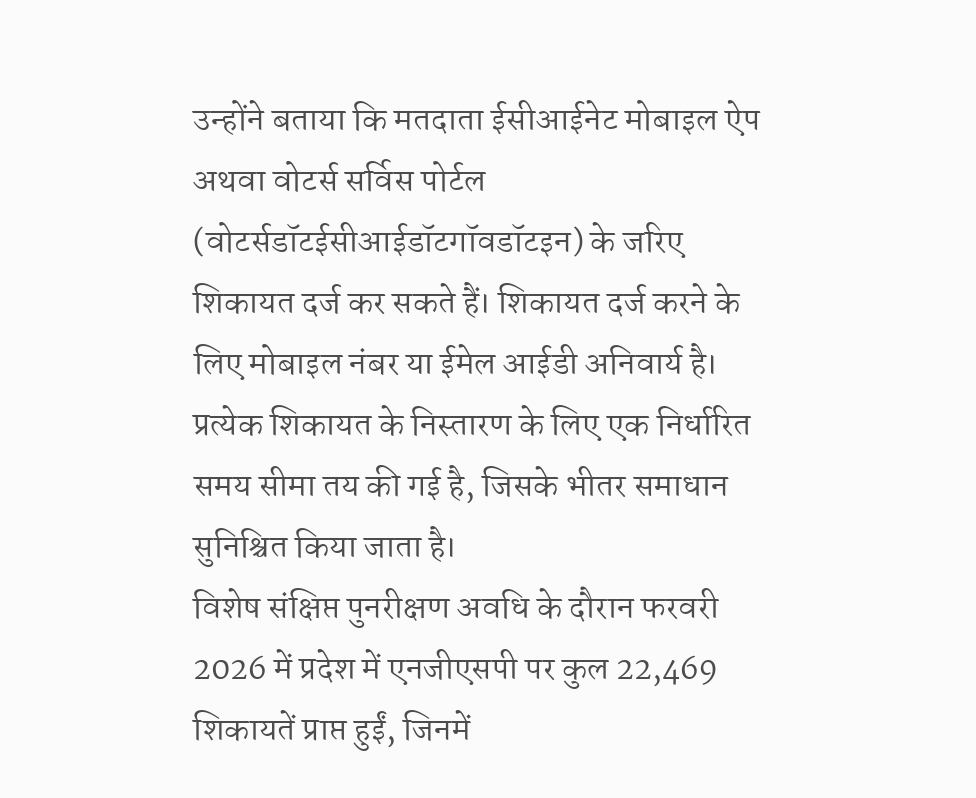उन्होंने बताया कि मतदाता ईसीआईनेट मोबाइल ऐप अथवा वोटर्स सर्विस पोर्टल (वोटर्सडॉटईसीआईडॉटगॉवडॉटइन) के जरिए शिकायत दर्ज कर सकते हैं। शिकायत दर्ज करने के लिए मोबाइल नंबर या ईमेल आईडी अनिवार्य है। प्रत्येक शिकायत के निस्तारण के लिए एक निर्धारित समय सीमा तय की गई है, जिसके भीतर समाधान सुनिश्चित किया जाता है।
विशेष संक्षिप्त पुनरीक्षण अवधि के दौरान फरवरी 2026 में प्रदेश में एनजीएसपी पर कुल 22,469 शिकायतें प्राप्त हुईं, जिनमें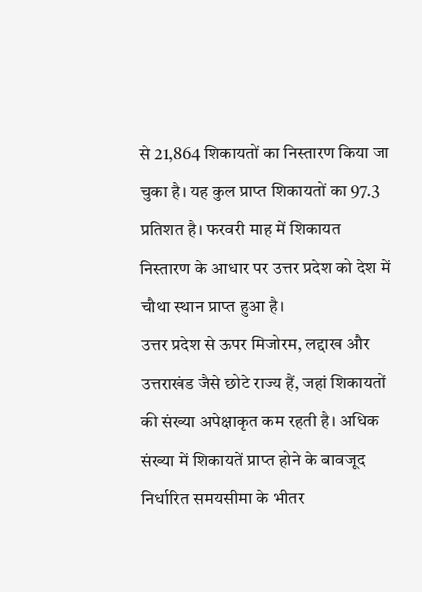से 21,864 शिकायतों का निस्तारण किया जा चुका है। यह कुल प्राप्त शिकायतों का 97.3 प्रतिशत है। फरवरी माह में शिकायत निस्तारण के आधार पर उत्तर प्रदेश को देश में चौथा स्थान प्राप्त हुआ है।
उत्तर प्रदेश से ऊपर मिजोरम, लद्दाख और उत्तराखंड जैसे छोटे राज्य हैं, जहां शिकायतों की संख्या अपेक्षाकृत कम रहती है। अधिक संख्या में शिकायतें प्राप्त होने के बावजूद निर्धारित समयसीमा के भीतर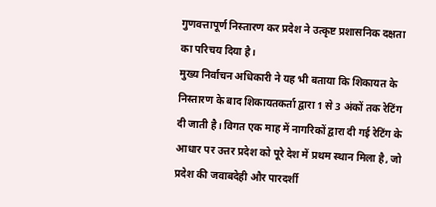गुणवत्तापूर्ण निस्तारण कर प्रदेश ने उत्कृष्ट प्रशासनिक दक्षता का परिचय दिया है।
मुख्य निर्वाचन अधिकारी ने यह भी बताया कि शिकायत के निस्तारण के बाद शिकायतकर्ता द्वारा 1 से 3 अंकों तक रेटिंग दी जाती है। विगत एक माह में नागरिकों द्वारा दी गई रेटिंग के आधार पर उत्तर प्रदेश को पूरे देश में प्रथम स्थान मिला है, जो प्रदेश की जवाबदेही और पारदर्शी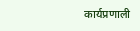कार्यप्रणाली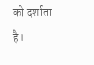को दर्शाता है।